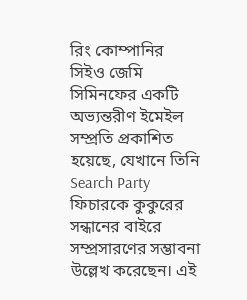রিং কোম্পানির সিইও জেমি সিমিনফের একটি অভ্যন্তরীণ ইমেইল সম্প্রতি প্রকাশিত হয়েছে, যেখানে তিনি Search Party ফিচারকে কুকুরের সন্ধানের বাইরে সম্প্রসারণের সম্ভাবনা উল্লেখ করেছেন। এই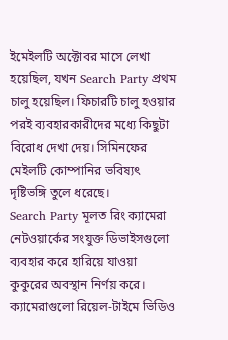ইমেইলটি অক্টোবর মাসে লেখা হয়েছিল, যখন Search Party প্রথম চালু হয়েছিল। ফিচারটি চালু হওয়ার পরই ব্যবহারকারীদের মধ্যে কিছুটা বিরোধ দেখা দেয়। সিমিনফের মেইলটি কোম্পানির ভবিষ্যৎ দৃষ্টিভঙ্গি তুলে ধরেছে।
Search Party মূলত রিং ক্যামেরা নেটওয়ার্কের সংযুক্ত ডিভাইসগুলো ব্যবহার করে হারিয়ে যাওয়া কুকুরের অবস্থান নির্ণয় করে। ক্যামেরাগুলো রিয়েল-টাইমে ভিডিও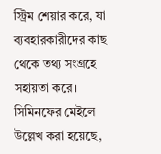স্ট্রিম শেয়ার করে, যা ব্যবহারকারীদের কাছ থেকে তথ্য সংগ্রহে সহায়তা করে। সিমিনফের মেইলে উল্লেখ করা হয়েছে,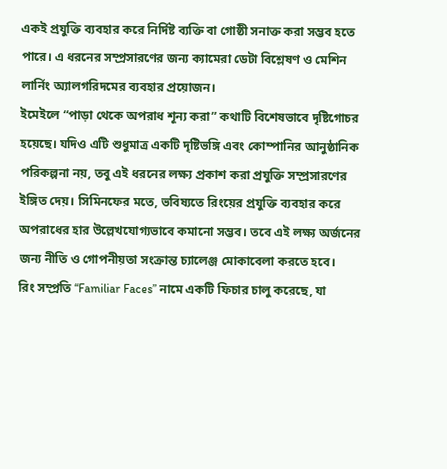একই প্রযুক্তি ব্যবহার করে নির্দিষ্ট ব্যক্তি বা গোষ্ঠী সনাক্ত করা সম্ভব হতে পারে। এ ধরনের সম্প্রসারণের জন্য ক্যামেরা ডেটা বিশ্লেষণ ও মেশিন লার্নিং অ্যালগরিদমের ব্যবহার প্রয়োজন।
ইমেইলে “পাড়া থেকে অপরাধ শূন্য করা” কথাটি বিশেষভাবে দৃষ্টিগোচর হয়েছে। যদিও এটি শুধুমাত্র একটি দৃষ্টিভঙ্গি এবং কোম্পানির আনুষ্ঠানিক পরিকল্পনা নয়, তবু এই ধরনের লক্ষ্য প্রকাশ করা প্রযুক্তি সম্প্রসারণের ইঙ্গিত দেয়। সিমিনফের মতে, ভবিষ্যতে রিংয়ের প্রযুক্তি ব্যবহার করে অপরাধের হার উল্লেখযোগ্যভাবে কমানো সম্ভব। তবে এই লক্ষ্য অর্জনের জন্য নীতি ও গোপনীয়তা সংক্রান্ত চ্যালেঞ্জ মোকাবেলা করতে হবে।
রিং সম্প্রতি “Familiar Faces” নামে একটি ফিচার চালু করেছে, যা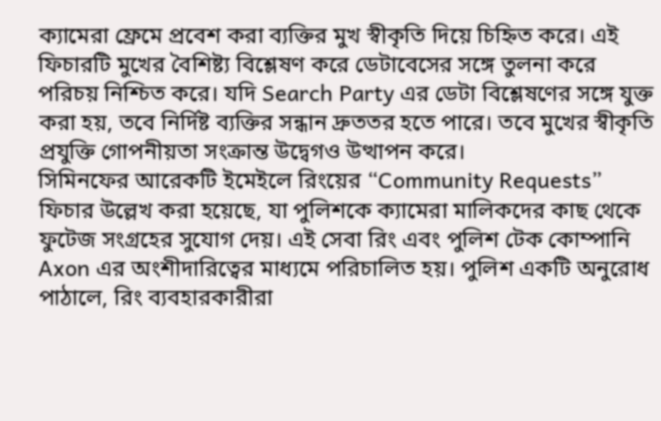ক্যামেরা ফ্রেমে প্রবেশ করা ব্যক্তির মুখ স্বীকৃতি দিয়ে চিহ্নিত করে। এই ফিচারটি মুখের বৈশিষ্ট্য বিশ্লেষণ করে ডেটাবেসের সঙ্গে তুলনা করে পরিচয় নিশ্চিত করে। যদি Search Party এর ডেটা বিশ্লেষণের সঙ্গে যুক্ত করা হয়, তবে নির্দিষ্ট ব্যক্তির সন্ধান দ্রুততর হতে পারে। তবে মুখের স্বীকৃতি প্রযুক্তি গোপনীয়তা সংক্রান্ত উদ্বেগও উত্থাপন করে।
সিমিনফের আরেকটি ইমেইলে রিংয়ের “Community Requests” ফিচার উল্লেখ করা হয়েছে, যা পুলিশকে ক্যামেরা মালিকদের কাছ থেকে ফুটেজ সংগ্রহের সুযোগ দেয়। এই সেবা রিং এবং পুলিশ টেক কোম্পানি Axon এর অংশীদারিত্বের মাধ্যমে পরিচালিত হয়। পুলিশ একটি অনুরোধ পাঠালে, রিং ব্যবহারকারীরা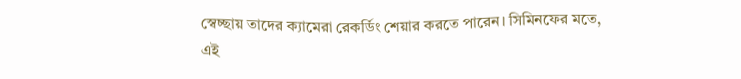স্বেচ্ছায় তাদের ক্যামেরা রেকর্ডিং শেয়ার করতে পারেন। সিমিনফের মতে, এই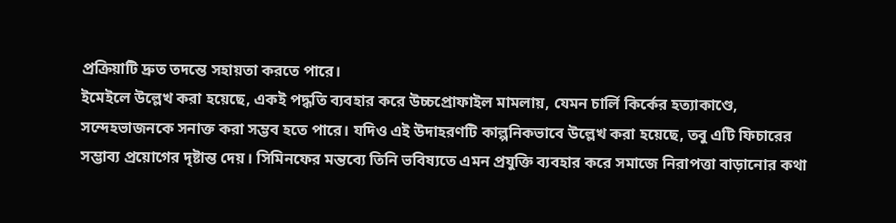প্রক্রিয়াটি দ্রুত তদন্তে সহায়তা করতে পারে।
ইমেইলে উল্লেখ করা হয়েছে, একই পদ্ধতি ব্যবহার করে উচ্চপ্রোফাইল মামলায়, যেমন চার্লি কির্কের হত্যাকাণ্ডে, সন্দেহভাজনকে সনাক্ত করা সম্ভব হতে পারে। যদিও এই উদাহরণটি কাল্পনিকভাবে উল্লেখ করা হয়েছে, তবু এটি ফিচারের সম্ভাব্য প্রয়োগের দৃষ্টান্ত দেয়। সিমিনফের মন্তব্যে তিনি ভবিষ্যতে এমন প্রযুক্তি ব্যবহার করে সমাজে নিরাপত্তা বাড়ানোর কথা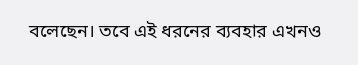বলেছেন। তবে এই ধরনের ব্যবহার এখনও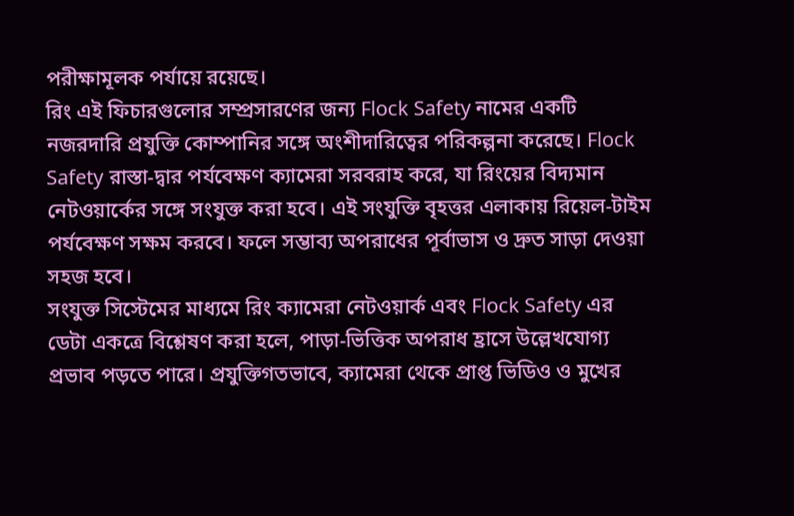পরীক্ষামূলক পর্যায়ে রয়েছে।
রিং এই ফিচারগুলোর সম্প্রসারণের জন্য Flock Safety নামের একটি নজরদারি প্রযুক্তি কোম্পানির সঙ্গে অংশীদারিত্বের পরিকল্পনা করেছে। Flock Safety রাস্তা-দ্বার পর্যবেক্ষণ ক্যামেরা সরবরাহ করে, যা রিংয়ের বিদ্যমান নেটওয়ার্কের সঙ্গে সংযুক্ত করা হবে। এই সংযুক্তি বৃহত্তর এলাকায় রিয়েল-টাইম পর্যবেক্ষণ সক্ষম করবে। ফলে সম্ভাব্য অপরাধের পূর্বাভাস ও দ্রুত সাড়া দেওয়া সহজ হবে।
সংযুক্ত সিস্টেমের মাধ্যমে রিং ক্যামেরা নেটওয়ার্ক এবং Flock Safety এর ডেটা একত্রে বিশ্লেষণ করা হলে, পাড়া-ভিত্তিক অপরাধ হ্রাসে উল্লেখযোগ্য প্রভাব পড়তে পারে। প্রযুক্তিগতভাবে, ক্যামেরা থেকে প্রাপ্ত ভিডিও ও মুখের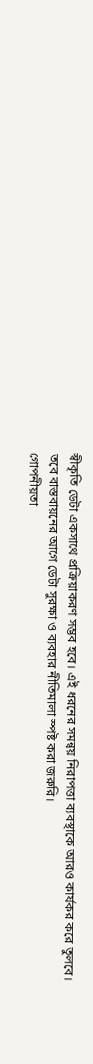স্বীকৃতি ডেটা একসাথে প্রক্রিয়াকরণ সম্ভব হবে। এই ধরনের সমন্বয় নিরাপত্তা ব্যবস্থাকে আরও কার্যকর করে তুলবে। তবে বাস্তবায়নের আগে ডেটা সুরক্ষা ও ব্যবহার নীতিমালা স্পষ্ট করা জরুরি।
গোপনীয়তা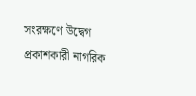সংরক্ষণে উদ্বেগ প্রকাশকারী নাগরিক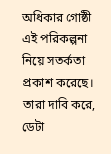অধিকার গোষ্ঠী এই পরিকল্পনা নিয়ে সতর্কতা প্রকাশ করেছে। তারা দাবি করে, ডেটা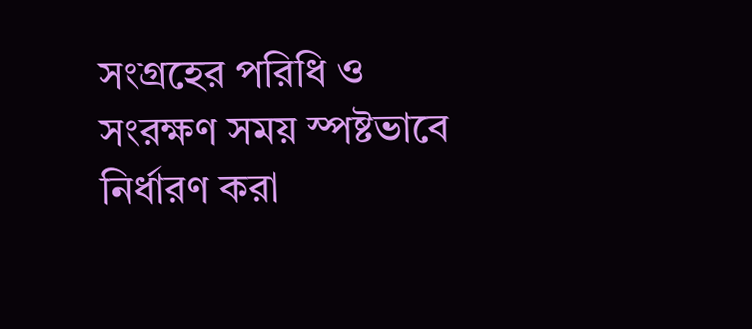সংগ্রহের পরিধি ও সংরক্ষণ সময় স্পষ্টভাবে নির্ধারণ করা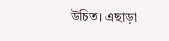উচিত। এছাড়া